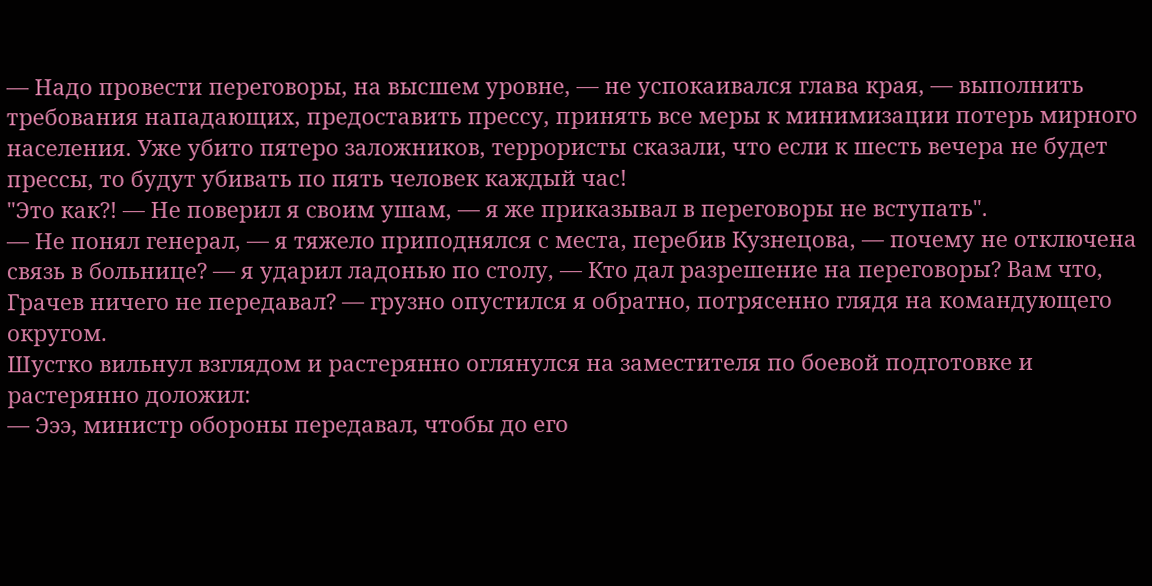— Надо провести переговоры, на высшем уровне, — не успокаивался глава края, — выполнить требования нападающих, предоставить прессу, принять все меры к минимизации потерь мирного населения. Уже убито пятеро заложников, террористы сказали, что если к шесть вечера не будет прессы, то будут убивать по пять человек каждый час!
"Это как?! — Не поверил я своим ушам, — я же приказывал в переговоры не вступать".
— Не понял генерал, — я тяжело приподнялся с места, перебив Кузнецова, — почему не отключена связь в больнице? — я ударил ладонью по столу, — Кто дал разрешение на переговоры? Вам что, Грачев ничего не передавал? — грузно опустился я обратно, потрясенно глядя на командующего округом.
Шустко вильнул взглядом и растерянно оглянулся на заместителя по боевой подготовке и растерянно доложил:
— Эээ, министр обороны передавал, чтобы до его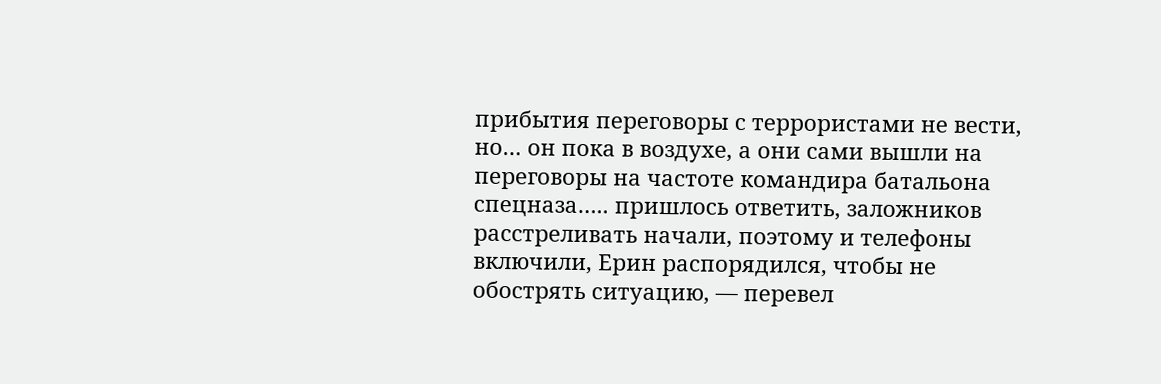прибытия переговоры с террористами не вести, но… он пока в воздухе, а они сами вышли на переговоры на частоте командира батальона спецназа….. пришлось ответить, заложников расстреливать начали, поэтому и телефоны включили, Ерин распорядился, чтобы не обострять ситуацию, — перевел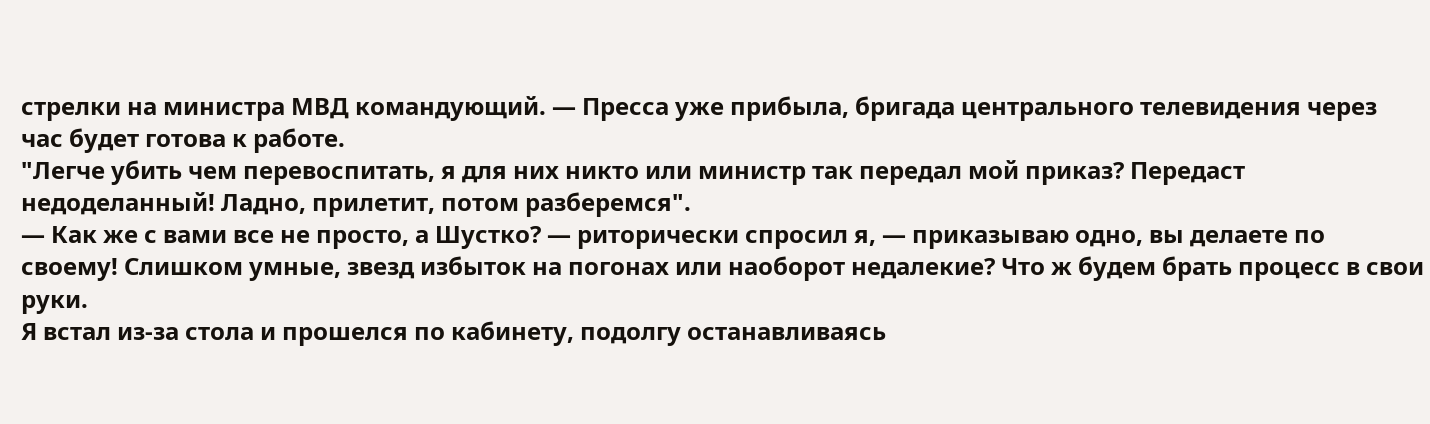стрелки на министра МВД командующий. — Пресса уже прибыла, бригада центрального телевидения через час будет готова к работе.
"Легче убить чем перевоспитать, я для них никто или министр так передал мой приказ? Передаст недоделанный! Ладно, прилетит, потом разберемся".
— Как же с вами все не просто, а Шустко? — риторически спросил я, — приказываю одно, вы делаете по своему! Слишком умные, звезд избыток на погонах или наоборот недалекие? Что ж будем брать процесс в свои руки.
Я встал из-за стола и прошелся по кабинету, подолгу останавливаясь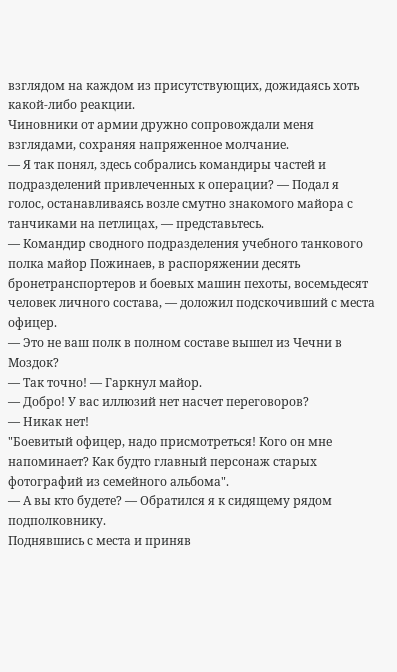взглядом на каждом из присутствующих, дожидаясь хоть какой-либо реакции.
Чиновники от армии дружно сопровождали меня взглядами, сохраняя напряженное молчание.
— Я так понял, здесь собрались командиры частей и подразделений привлеченных к операции? — Подал я голос, останавливаясь возле смутно знакомого майора с танчиками на петлицах, — представьтесь.
— Командир сводного подразделения учебного танкового полка майор Пожинаев, в распоряжении десять бронетранспортеров и боевых машин пехоты, восемьдесят человек личного состава, — доложил подскочивший с места офицер.
— Это не ваш полк в полном составе вышел из Чечни в Моздок?
— Так точно! — Гаркнул майор.
— Добро! У вас иллюзий нет насчет переговоров?
— Никак нет!
"Боевитый офицер, надо присмотреться! Кого он мне напоминает? Как будто главный персонаж старых фотографий из семейного альбома".
— А вы кто будете? — Обратился я к сидящему рядом подполковнику.
Поднявшись с места и приняв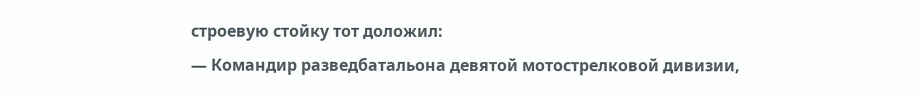строевую стойку тот доложил:
— Командир разведбатальона девятой мотострелковой дивизии,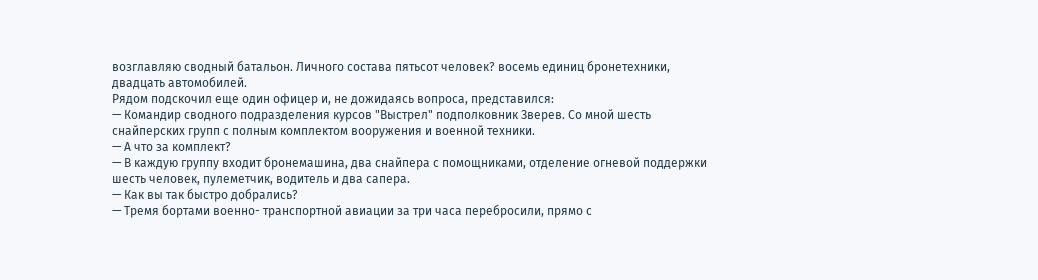возглавляю сводный батальон. Личного состава пятьсот человек? восемь единиц бронетехники, двадцать автомобилей.
Рядом подскочил еще один офицер и, не дожидаясь вопроса, представился:
— Командир сводного подразделения курсов "Выстрел" подполковник Зверев. Со мной шесть снайперских групп с полным комплектом вооружения и военной техники.
— А что за комплект?
— В каждую группу входит бронемашина, два снайпера с помощниками, отделение огневой поддержки шесть человек, пулеметчик, водитель и два сапера.
— Как вы так быстро добрались?
— Тремя бортами военно- транспортной авиации за три часа перебросили, прямо с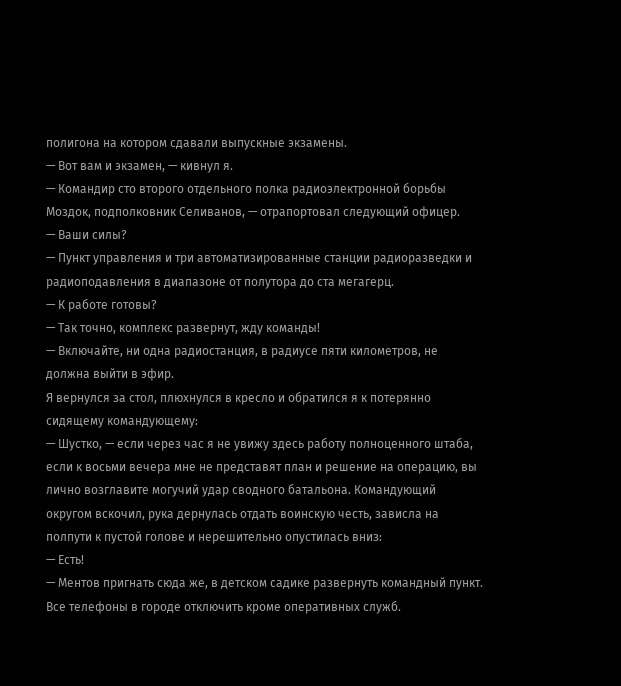полигона на котором сдавали выпускные экзамены.
— Вот вам и экзамен, — кивнул я.
— Командир сто второго отдельного полка радиоэлектронной борьбы Моздок, подполковник Селиванов, — отрапортовал следующий офицер.
— Ваши силы?
— Пункт управления и три автоматизированные станции радиоразведки и радиоподавления в диапазоне от полутора до ста мегагерц.
— К работе готовы?
— Так точно, комплекс развернут, жду команды!
— Включайте, ни одна радиостанция, в радиусе пяти километров, не должна выйти в эфир.
Я вернулся за стол, плюхнулся в кресло и обратился я к потерянно сидящему командующему:
— Шустко, — если через час я не увижу здесь работу полноценного штаба, если к восьми вечера мне не представят план и решение на операцию, вы лично возглавите могучий удар сводного батальона. Командующий округом вскочил, рука дернулась отдать воинскую честь, зависла на полпути к пустой голове и нерешительно опустилась вниз:
— Есть!
— Ментов пригнать сюда же, в детском садике развернуть командный пункт. Все телефоны в городе отключить кроме оперативных служб.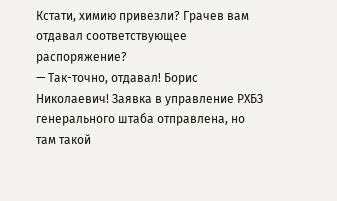Кстати, химию привезли? Грачев вам отдавал соответствующее распоряжение?
— Так-точно, отдавал! Борис Николаевич! Заявка в управление РХБЗ генерального штаба отправлена, но там такой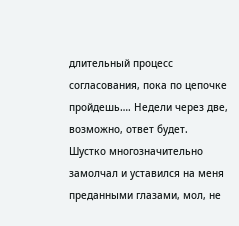длительный процесс согласования, пока по цепочке пройдешь…. Недели через две, возможно, ответ будет.
Шустко многозначительно замолчал и уставился на меня преданными глазами, мол, не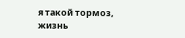я такой тормоз, жизнь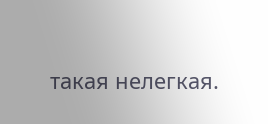такая нелегкая.